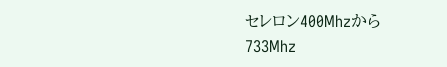セレロン400Mhzから733Mhz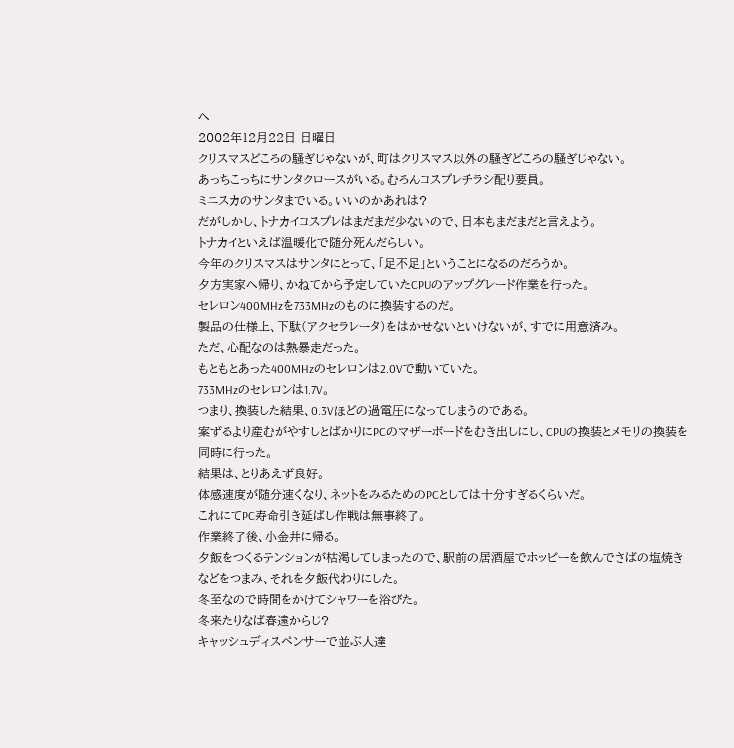へ
2002年12月22日 日曜日
クリスマスどころの騒ぎじゃないが、町はクリスマス以外の騒ぎどころの騒ぎじゃない。
あっちこっちにサンタクロースがいる。むろんコスプレチラシ配り要員。
ミニスカのサンタまでいる。いいのかあれは?
だがしかし、トナカイコスプレはまだまだ少ないので、日本もまだまだと言えよう。
トナカイといえば温暖化で随分死んだらしい。
今年のクリスマスはサンタにとって、「足不足」ということになるのだろうか。
夕方実家へ帰り、かねてから予定していたCPUのアップグレード作業を行った。
セレロン400MHzを733MHzのものに換装するのだ。
製品の仕様上、下駄(アクセラレータ)をはかせないといけないが、すでに用意済み。
ただ、心配なのは熱暴走だった。
もともとあった400MHzのセレロンは2.0Vで動いていた。
733MHzのセレロンは1.7V。
つまり、換装した結果、0.3Vほどの過電圧になってしまうのである。
案ずるより産むがやすしとばかりにPCのマザーボードをむき出しにし、CPUの換装とメモリの換装を同時に行った。
結果は、とりあえず良好。
体感速度が随分速くなり、ネットをみるためのPCとしては十分すぎるくらいだ。
これにてPC寿命引き延ばし作戦は無事終了。
作業終了後、小金井に帰る。
夕飯をつくるテンションが枯渇してしまったので、駅前の居酒屋でホッピーを飲んでさばの塩焼きなどをつまみ、それを夕飯代わりにした。
冬至なので時間をかけてシャワーを浴びた。
冬来たりなば春遠からじ?
キャッシュディスペンサーで並ぶ人達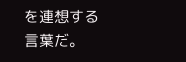を連想する言葉だ。